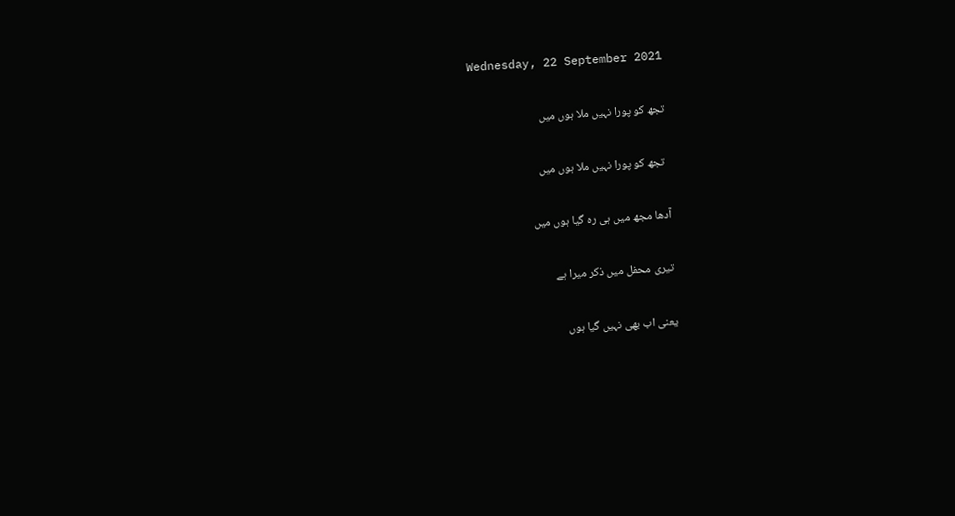Wednesday, 22 September 2021

تجھ کو پورا نہیں ملا ہوں میں

 تجھ کو پورا نہیں ملا ہوں میں

آدھا مجھ میں ہی رہ گیا ہوں میں

تیری محفل میں ذکر میرا ہے

یعنی اب بھی نہیں گیا ہوں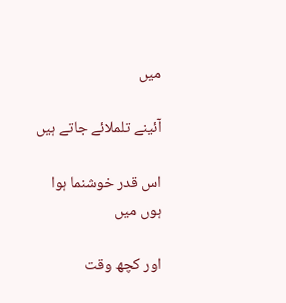میں

آئینے تلملائے جاتے ہیں

اس قدر خوشنما ہوا ہوں میں

اور کچھ وقت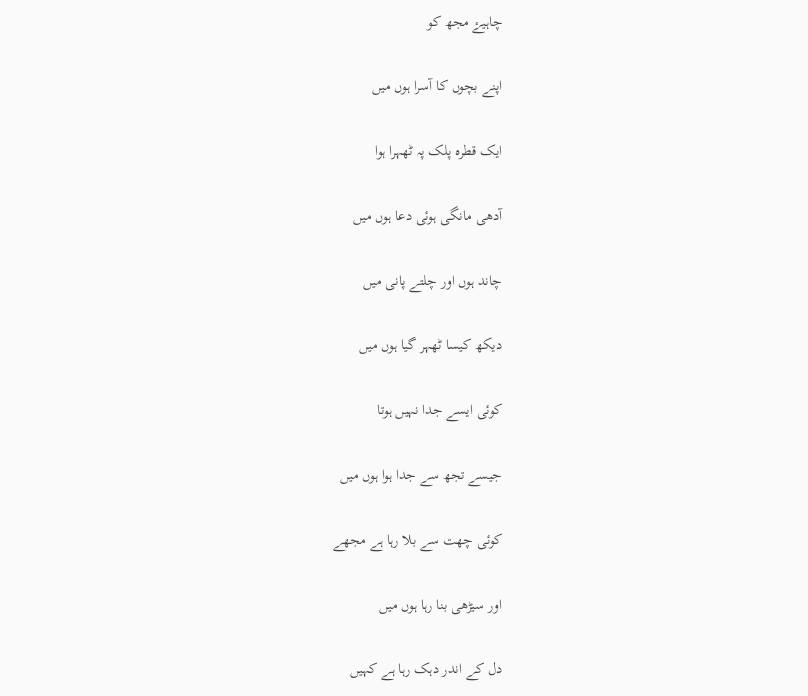چاہیۓ مجھ کو

اپنے بچوں کا آسرا ہوں میں

ایک قطرہ پلک پہ ٹھہرا ہوا

آدھی مانگی ہوئی دعا ہوں میں

چاند ہوں اور چلتے پانی میں

دیکھ کیسا ٹھہر گیا ہوں میں

کوئی ایسے جدا نہیں ہوتا

جیسے تجھ سے جدا ہوا ہوں میں

کوئی چھت سے بلا رہا ہے مجھے

اور سیڑھی بنا رہا ہوں میں

دل کے اندر دہک رہا ہے کہیں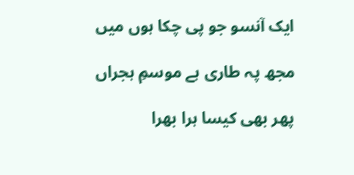ایک آنسو جو پی چکا ہوں میں

مجھ پہ طاری ہے موسمِ ہجراں

پھر بھی کیسا ہرا بھرا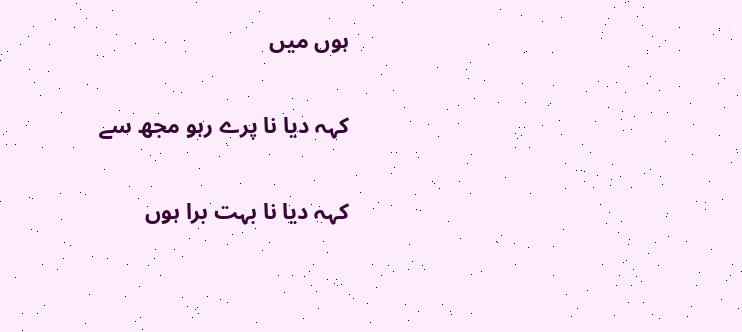ہوں میں

کہہ دیا نا پرے رہو مجھ سے

کہہ دیا نا بہت برا ہوں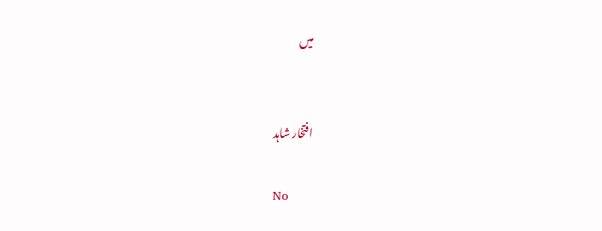میں


افتخار شاہد

No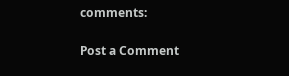comments:

Post a Comment